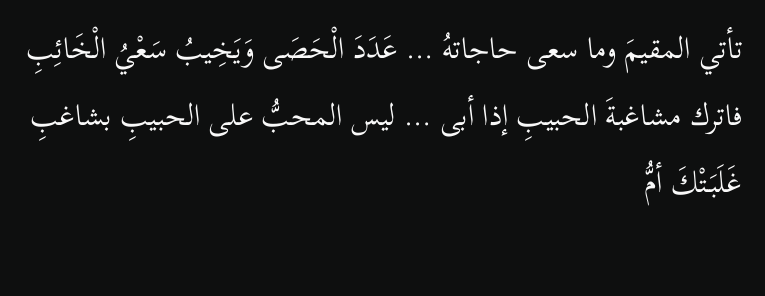تأتي المقيمَ وما سعى حاجاتهُ … عَدَدَ الْحَصَى وَيَخِيبُ سَعْيُ الْخَائِبِ
فاترك مشاغبةَ الحبيبِ إذا أبى … ليس المحبُّ على الحبيبِ بشاغبِ
غَلَبَتْكَ أمُّ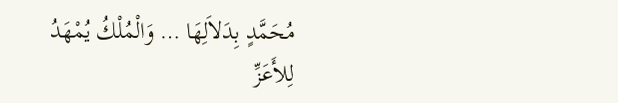مُحَمَّدٍ بِدَلاَلِهَا … وَالْمُلْكُ يُمْهَدُ لِلأَعَزِّ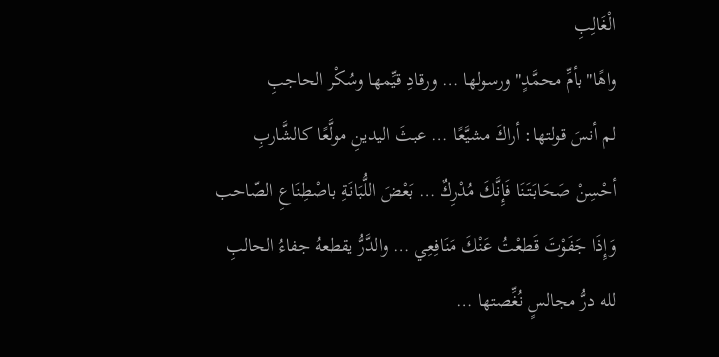الْغَالِبِ
واهًا"بأمِّ محمَّدٍ"ورسولها … ورقادِ قيِّمها وسُكْر الحاجبِ
لم أنسَ قولتها: أراكَ مشيَّعًا … عبثَ اليدينِ مولَّعًا كالشَّاربِ
أحْسِنْ صَحَابَتَنَا فَإِنَّكَ مُدْرِكٌ … بَعْضَ اللُّبَانَةِ باصْطِنَاعِ الصّاحب
وَإِذَا جَفَوْتَ قَطعْتُ عَنْكَ مَنَافِعِي … والدَّرُّ يقطعهُ جفاءُ الحالبِ
لله درُّ مجالسٍ نُغِّصتها …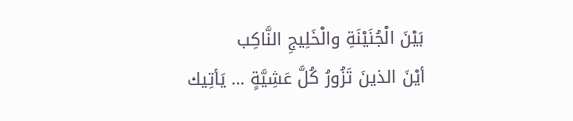بَيْنَ الْجُنَيْنَةِ والْخَلِيجِ النَّاكِب
أيْنَ الذينَ تَزُورُ كُلَّ عَشِيَّةٍ … يَأتِيك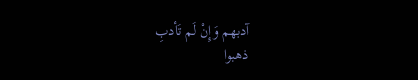آدبهم وَإِنْ لَم تَأدبِ
ذهبوا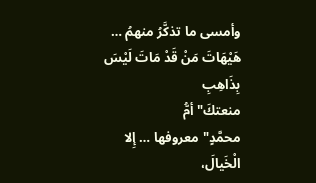وأمسى ما تذكَّرُ منهمُ … هَيْهَاتَ مَنْ قَدْ مَاتَ لَيْسَ بِذَاهِبِ
منعتكَ"أمُّ محمَّدٍ"معروفها … إِلا الْخَيالَ،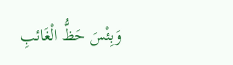وَبِئْسَ حَظُّ الْغَائبِ